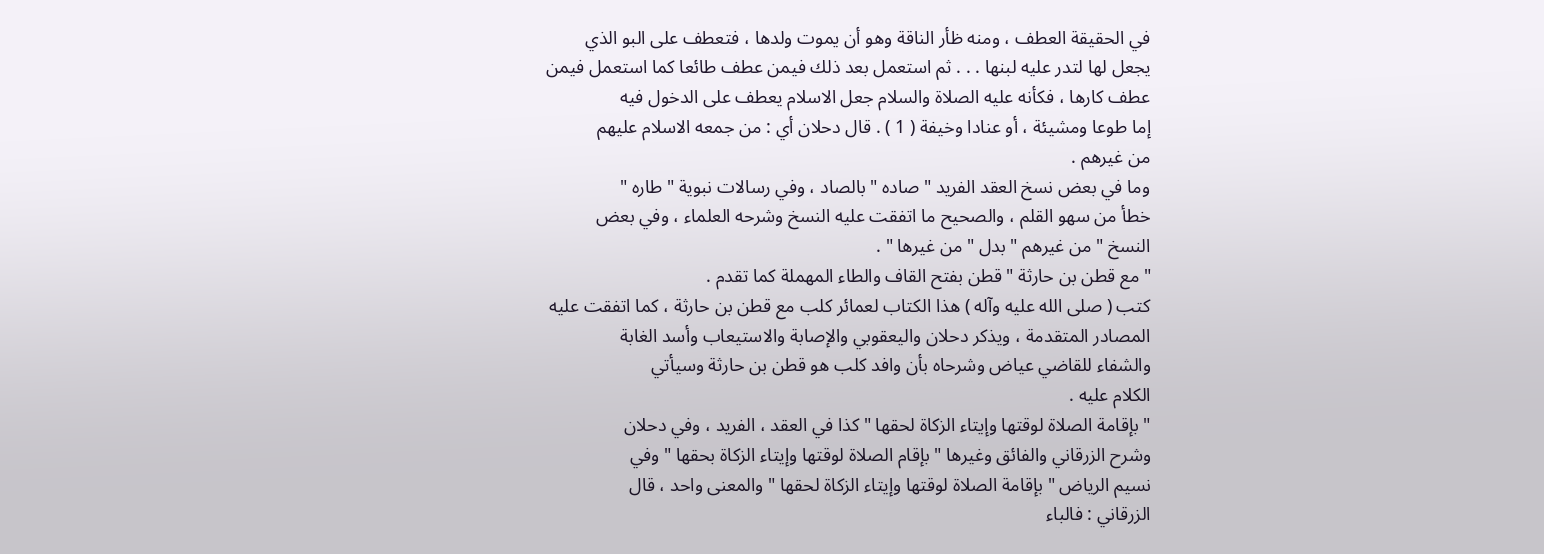في الحقيقة العطف ، ومنه ظأر الناقة وهو أن يموت ولدها ، فتعطف على البو الذي
يجعل لها لتدر عليه لبنها . . . ثم استعمل بعد ذلك فيمن عطف طائعا كما استعمل فيمن
عطف كارها ، فكأنه عليه الصلاة والسلام جعل الاسلام يعطف على الدخول فيه
إما طوعا ومشيئة ، أو عنادا وخيفة ( 1 ) . قال دحلان أي : من جمعه الاسلام عليهم
من غيرهم .
وما في بعض نسخ العقد الفريد " صاده " بالصاد ، وفي رسالات نبوية " طاره "
خطأ من سهو القلم ، والصحيح ما اتفقت عليه النسخ وشرحه العلماء ، وفي بعض
النسخ " من غيرهم " بدل " من غيرها " .
" مع قطن بن حارثة " قطن بفتح القاف والطاء المهملة كما تقدم .
كتب ( صلى الله عليه وآله ) هذا الكتاب لعمائر كلب مع قطن بن حارثة ، كما اتفقت عليه
المصادر المتقدمة ، ويذكر دحلان واليعقوبي والإصابة والاستيعاب وأسد الغابة
والشفاء للقاضي عياض وشرحاه بأن وافد كلب هو قطن بن حارثة وسيأتي
الكلام عليه .
" بإقامة الصلاة لوقتها وإيتاء الزكاة لحقها " كذا في العقد ، الفريد ، وفي دحلان
وشرح الزرقاني والفائق وغيرها " بإقام الصلاة لوقتها وإيتاء الزكاة بحقها " وفي
نسيم الرياض " بإقامة الصلاة لوقتها وإيتاء الزكاة لحقها " والمعنى واحد ، قال
الزرقاني : فالباء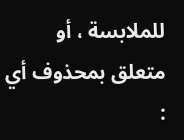للملابسة ، أو متعلق بمحذوف أي :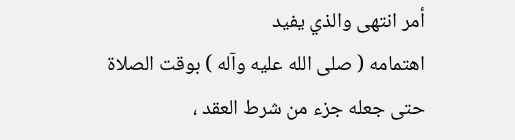أمر انتهى والذي يفيد
اهتمامه ( صلى الله عليه وآله ) بوقت الصلاة حتى جعله جزء من شرط العقد ،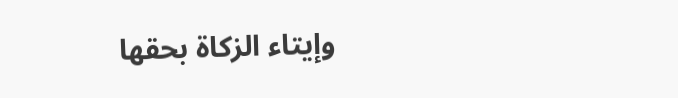وإيتاء الزكاة بحقها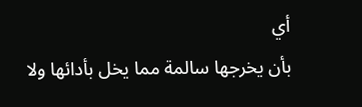أي
بأن يخرجها سالمة مما يخل بأدائها ولا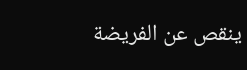ينقص عن الفريضة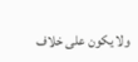ولا يكون على خلاف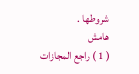شروطها .
هامش
( 1 ) راجع المجازات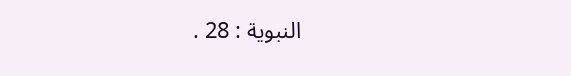النبوية : 28 .